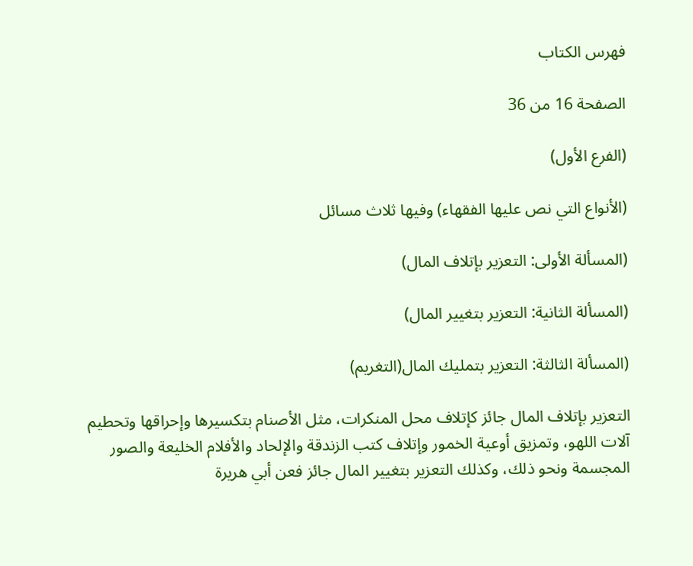فهرس الكتاب

الصفحة 16 من 36

(الفرع الأول)

(الأنواع التي نص عليها الفقهاء) وفيها ثلاث مسائل

(المسألة الأولى: التعزير بإتلاف المال)

(المسألة الثانية: التعزير بتغيير المال)

(المسألة الثالثة: التعزير بتمليك المال(التغريم)

التعزير بإتلاف المال جائز كإتلاف محل المنكرات، مثل الأصنام بتكسيرها وإحراقها وتحطيم آلات اللهو، وتمزيق أوعية الخمور وإتلاف كتب الزندقة والإلحاد والأفلام الخليعة والصور المجسمة ونحو ذلك، وكذلك التعزير بتغيير المال جائز فعن أبي هريرة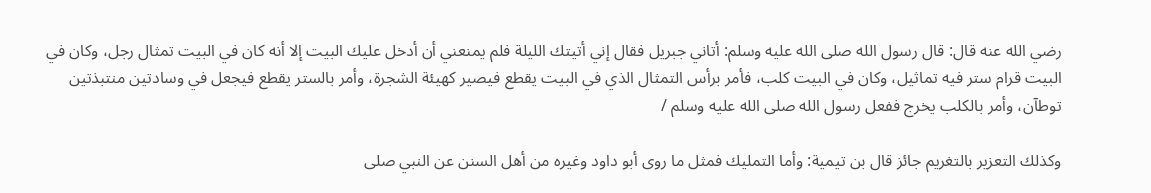رضي الله عنه قال: قال رسول الله صلى الله عليه وسلم: أتاني جبريل فقال إني أتيتك الليلة فلم يمنعني أن أدخل عليك البيت إلا أنه كان في البيت تمثال رجل، وكان في البيت قرام ستر فيه تماثيل، وكان في البيت كلب، فأمر برأس التمثال الذي في البيت يقطع فيصير كهيئة الشجرة، وأمر بالستر يقطع فيجعل في وسادتين منتبذتين توطآن، وأمر بالكلب يخرج ففعل رسول الله صلى الله عليه وسلم /

وكذلك التعزير بالتغريم جائز قال بن تيمية: وأما التمليك فمثل ما روى أبو داود وغيره من أهل السنن عن النبي صلى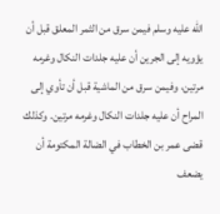الله عليه وسلم فيمن سرق من الثمر المعلق قبل أن يؤويه إلى الجرين أن عليه جلدات النكال وغرمه مرتين، وفيمن سرق من الماشية قبل أن تأوي إلى المراح أن عليه جلدات النكال وغرمه مرتين. وكذلك قضى عمر بن الخطاب في الضالة المكتومة أن يضعف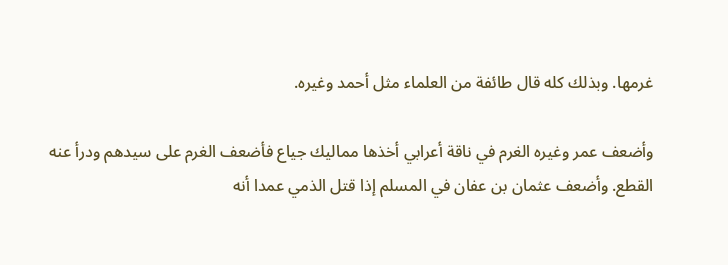غرمها. وبذلك كله قال طائفة من العلماء مثل أحمد وغيره.

وأضعف عمر وغيره الغرم في ناقة أعرابي أخذها مماليك جياع فأضعف الغرم على سيدهم ودرأ عنه القطع. وأضعف عثمان بن عفان في المسلم إذا قتل الذمي عمدا أنه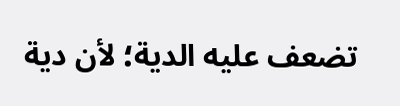تضعف عليه الدية؛ لأن دية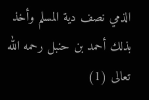الذمي نصف دية المسلم وأخذ بذلك أحمد بن حنبل رحمه الله تعالى (1)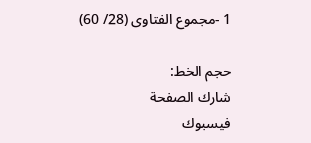1 -مجموع الفتاوى (28/ 60)

حجم الخط:
شارك الصفحة
فيسبوك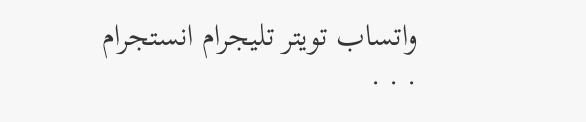واتساب تويتر تليجرام انستجرام
. . .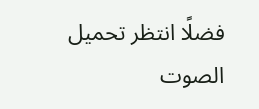فضلًا انتظر تحميل الصوت